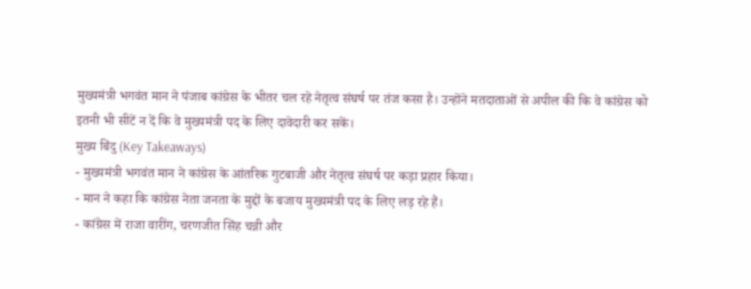मुख्यमंत्री भगवंत मान ने पंजाब कांग्रेस के भीतर चल रहे नेतृत्व संघर्ष पर तंज कसा है। उन्होंने मतदाताओं से अपील की कि वे कांग्रेस को इतनी भी सीटें न दें कि वे मुख्यमंत्री पद के लिए दावेदारी कर सकें।
मुख्य बिंदु (Key Takeaways)
- मुख्यमंत्री भगवंत मान ने कांग्रेस के आंतरिक गुटबाजी और नेतृत्व संघर्ष पर कड़ा प्रहार किया।
- मान ने कहा कि कांग्रेस नेता जनता के मुद्दों के बजाय मुख्यमंत्री पद के लिए लड़ रहे हैं।
- कांग्रेस में राजा वारींग, चरणजीत सिंह चन्नी और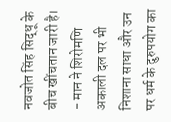नवजोत सिंह सिद्धू के बीच खींचतान जारी है।
- मान ने शिरोमणि अकाली दल पर भी निशाना साधा और उन पर धर्म के दुरुपयोग का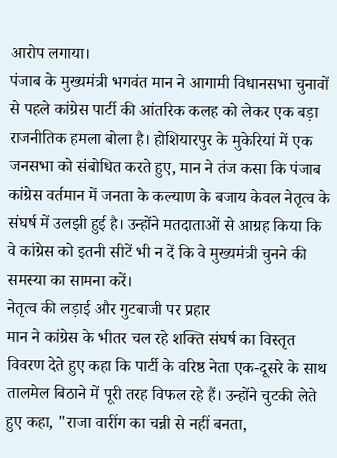आरोप लगाया।
पंजाब के मुख्यमंत्री भगवंत मान ने आगामी विधानसभा चुनावों से पहले कांग्रेस पार्टी की आंतरिक कलह को लेकर एक बड़ा राजनीतिक हमला बोला है। होशियारपुर के मुकेरियां में एक जनसभा को संबोधित करते हुए, मान ने तंज कसा कि पंजाब कांग्रेस वर्तमान में जनता के कल्याण के बजाय केवल नेतृत्व के संघर्ष में उलझी हुई है। उन्होंने मतदाताओं से आग्रह किया कि वे कांग्रेस को इतनी सीटें भी न दें कि वे मुख्यमंत्री चुनने की समस्या का सामना करें।
नेतृत्व की लड़ाई और गुटबाजी पर प्रहार
मान ने कांग्रेस के भीतर चल रहे शक्ति संघर्ष का विस्तृत विवरण देते हुए कहा कि पार्टी के वरिष्ठ नेता एक-दूसरे के साथ तालमेल बिठाने में पूरी तरह विफल रहे हैं। उन्होंने चुटकी लेते हुए कहा, "राजा वारींग का चन्नी से नहीं बनता,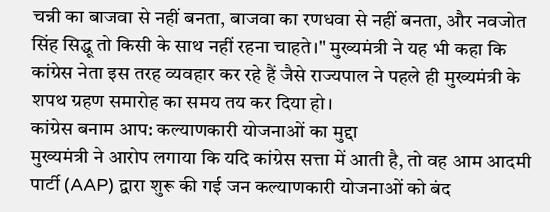चन्नी का बाजवा से नहीं बनता, बाजवा का रणधवा से नहीं बनता, और नवजोत सिंह सिद्धू तो किसी के साथ नहीं रहना चाहते।" मुख्यमंत्री ने यह भी कहा कि कांग्रेस नेता इस तरह व्यवहार कर रहे हैं जैसे राज्यपाल ने पहले ही मुख्यमंत्री के शपथ ग्रहण समारोह का समय तय कर दिया हो।
कांग्रेस बनाम आप: कल्याणकारी योजनाओं का मुद्दा
मुख्यमंत्री ने आरोप लगाया कि यदि कांग्रेस सत्ता में आती है, तो वह आम आदमी पार्टी (AAP) द्वारा शुरू की गई जन कल्याणकारी योजनाओं को बंद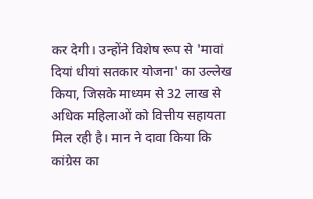कर देगी। उन्होंने विशेष रूप से 'मावां दियां धीयां सतकार योजना' का उल्लेख किया, जिसके माध्यम से 32 लाख से अधिक महिलाओं को वित्तीय सहायता मिल रही है। मान ने दावा किया कि कांग्रेस का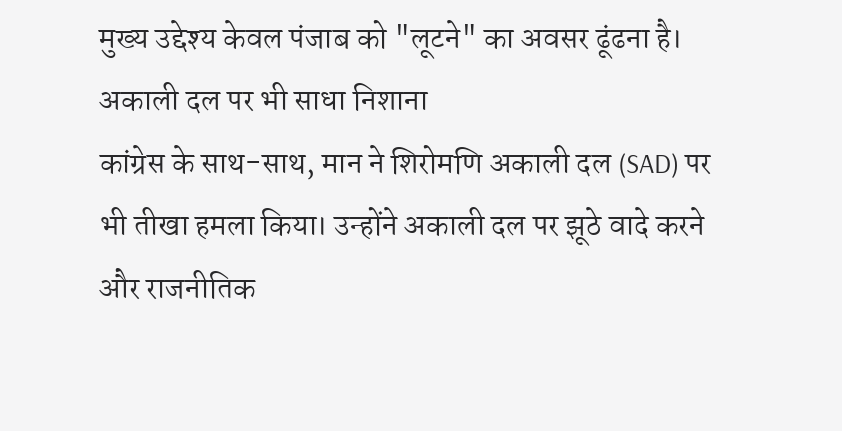मुख्य उद्देश्य केवल पंजाब को "लूटने" का अवसर ढूंढना है।
अकाली दल पर भी साधा निशाना
कांग्रेस के साथ-साथ, मान ने शिरोमणि अकाली दल (SAD) पर भी तीखा हमला किया। उन्होंने अकाली दल पर झूठे वादे करने और राजनीतिक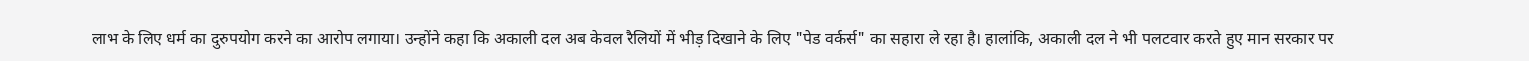लाभ के लिए धर्म का दुरुपयोग करने का आरोप लगाया। उन्होंने कहा कि अकाली दल अब केवल रैलियों में भीड़ दिखाने के लिए "पेड वर्कर्स" का सहारा ले रहा है। हालांकि, अकाली दल ने भी पलटवार करते हुए मान सरकार पर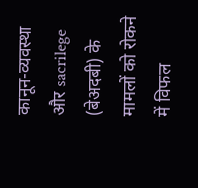कानून-व्यवस्था और sacrilege (बेअदबी) के मामलों को रोकने में विफल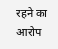रहने का आरोप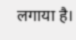लगाया है।